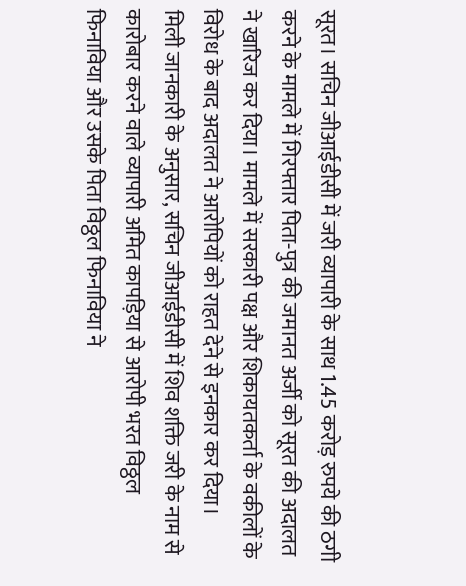सूरत। सचिन जीआईडीसी में जरी व्यापारी के साथ 1.45 करोड़ रुपये की ठगी करने के मामले में गिरफ्तार पिता-पुत्र की जमानत अर्जी को सूरत की अदालत ने खारिज कर दिया। मामले में सरकारी पक्ष और शिकायतकर्ता के वकीलों के विरोध के बाद अदालत ने आरोपियों को राहत देने से इनकार कर दिया।
मिली जानकारी के अनुसार, सचिन जीआईडीसी में शिव शक्ति जरी के नाम से कारोबार करने वाले व्यापारी अमित कापड़िया से आरोपी भरत विठ्ठल फिनाविया और उसके पिता विठ्ठल फिनाविया ने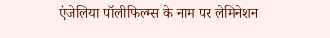एंजेलिया पॉलीफिल्म्स के नाम पर लेमिनेशन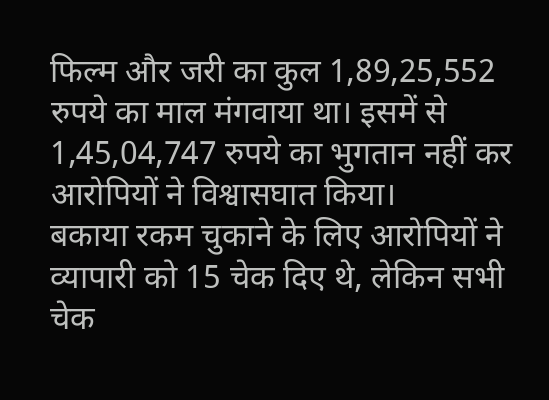फिल्म और जरी का कुल 1,89,25,552 रुपये का माल मंगवाया था। इसमें से 1,45,04,747 रुपये का भुगतान नहीं कर आरोपियों ने विश्वासघात किया।
बकाया रकम चुकाने के लिए आरोपियों ने व्यापारी को 15 चेक दिए थे, लेकिन सभी चेक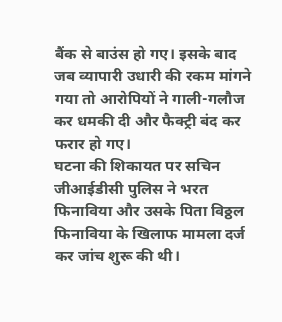बैंक से बाउंस हो गए। इसके बाद जब व्यापारी उधारी की रकम मांगने गया तो आरोपियों ने गाली-गलौज कर धमकी दी और फैक्ट्री बंद कर फरार हो गए।
घटना की शिकायत पर सचिन जीआईडीसी पुलिस ने भरत फिनाविया और उसके पिता विठ्ठल फिनाविया के खिलाफ मामला दर्ज कर जांच शुरू की थी।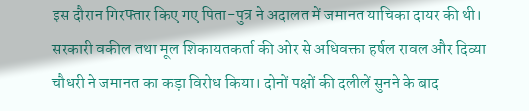इस दौरान गिरफ्तार किए गए पिता-पुत्र ने अदालत में जमानत याचिका दायर की थी।
सरकारी वकील तथा मूल शिकायतकर्ता की ओर से अधिवक्ता हर्षल रावल और दिव्या चौधरी ने जमानत का कड़ा विरोध किया। दोनों पक्षों की दलीलें सुनने के बाद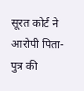सूरत कोर्ट ने आरोपी पिता-पुत्र की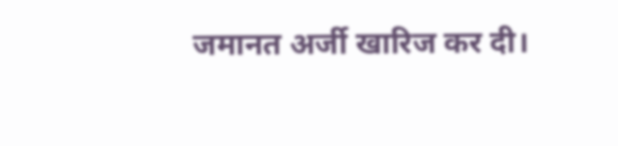जमानत अर्जी खारिज कर दी।